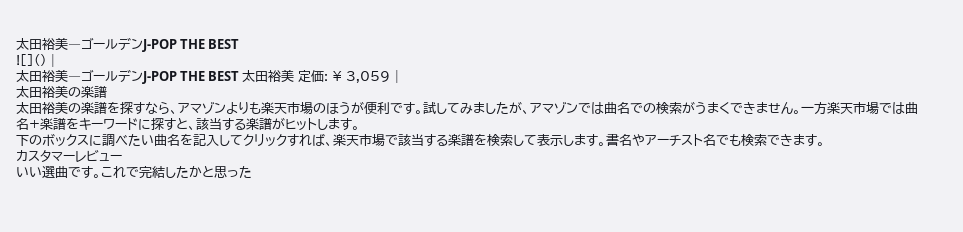太田裕美―ゴールデンJ-POP THE BEST
![]() |
太田裕美―ゴールデンJ-POP THE BEST 太田裕美 定価: ¥ 3,059 |
太田裕美の楽譜
太田裕美の楽譜を探すなら、アマゾンよりも楽天市場のほうが便利です。試してみましたが、アマゾンでは曲名での検索がうまくできません。一方楽天市場では曲名+楽譜をキーワードに探すと、該当する楽譜がヒットします。
下のボックスに調べたい曲名を記入してクリックすれば、楽天市場で該当する楽譜を検索して表示します。書名やアーチスト名でも検索できます。
カスタマーレビュー
いい選曲です。これで完結したかと思った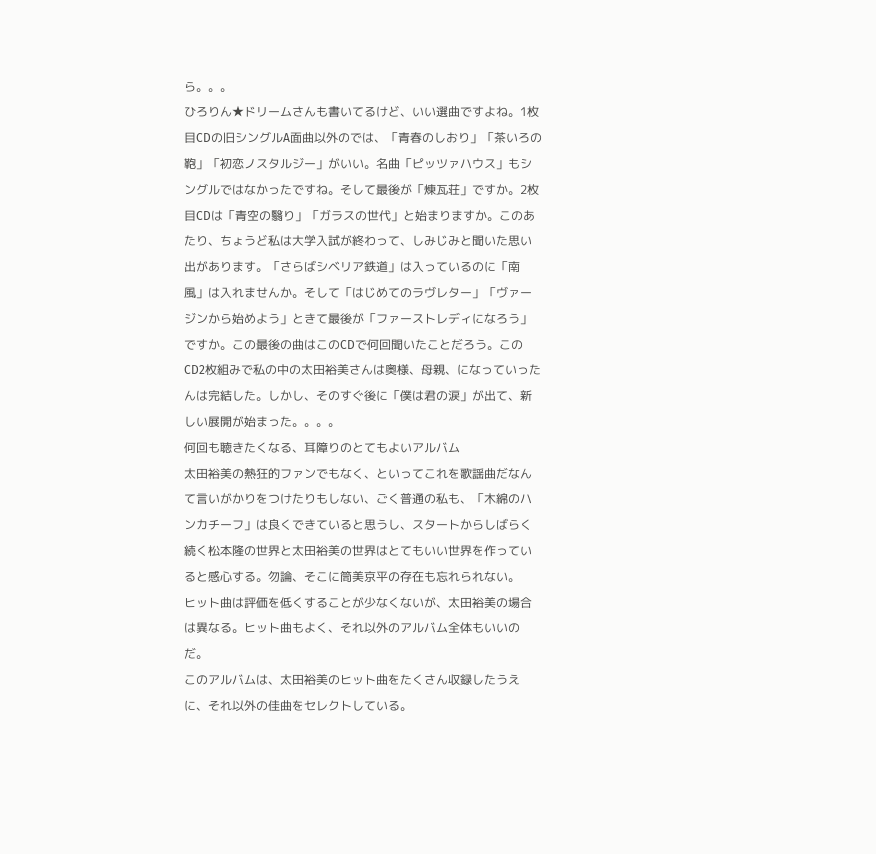ら。。。
ひろりん★ドリームさんも書いてるけど、いい選曲ですよね。1枚目CDの旧シングルA面曲以外のでは、「青春のしおり」「茶いろの鞄」「初恋ノスタルジー」がいい。名曲「ピッツァハウス」もシングルではなかったですね。そして最後が「煉瓦荘」ですか。2枚目CDは「青空の翳り」「ガラスの世代」と始まりますか。このあたり、ちょうど私は大学入試が終わって、しみじみと聞いた思い出があります。「さらばシベリア鉄道」は入っているのに「南風」は入れませんか。そして「はじめてのラヴレター」「ヴァージンから始めよう」ときて最後が「ファーストレディになろう」ですか。この最後の曲はこのCDで何回聞いたことだろう。このCD2枚組みで私の中の太田裕美さんは奥様、母親、になっていったんは完結した。しかし、そのすぐ後に「僕は君の涙」が出て、新しい展開が始まった。。。。
何回も聴きたくなる、耳障りのとてもよいアルバム
太田裕美の熱狂的ファンでもなく、といってこれを歌謡曲だなんて言いがかりをつけたりもしない、ごく普通の私も、「木綿のハンカチーフ」は良くできていると思うし、スタートからしばらく続く松本隆の世界と太田裕美の世界はとてもいい世界を作っていると感心する。勿論、そこに筒美京平の存在も忘れられない。
ヒット曲は評価を低くすることが少なくないが、太田裕美の場合は異なる。ヒット曲もよく、それ以外のアルバム全体もいいのだ。
このアルバムは、太田裕美のヒット曲をたくさん収録したうえに、それ以外の佳曲をセレクトしている。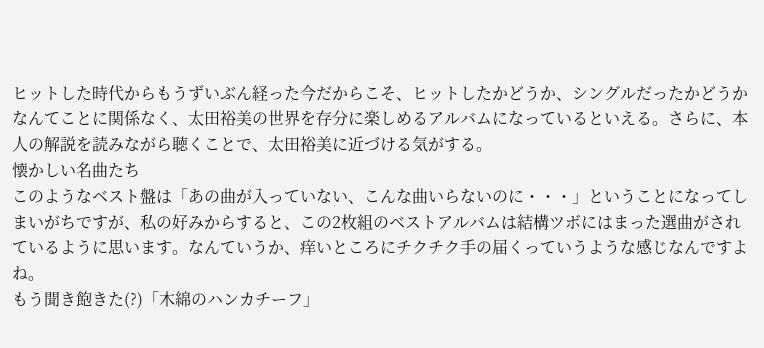ヒットした時代からもうずいぶん経った今だからこそ、ヒットしたかどうか、シングルだったかどうかなんてことに関係なく、太田裕美の世界を存分に楽しめるアルバムになっているといえる。さらに、本人の解説を読みながら聴くことで、太田裕美に近づける気がする。
懐かしい名曲たち
このようなベスト盤は「あの曲が入っていない、こんな曲いらないのに・・・」ということになってしまいがちですが、私の好みからすると、この2枚組のベストアルバムは結構ツボにはまった選曲がされているように思います。なんていうか、痒いところにチクチク手の届くっていうような感じなんですよね。
もう聞き飽きた(?)「木綿のハンカチーフ」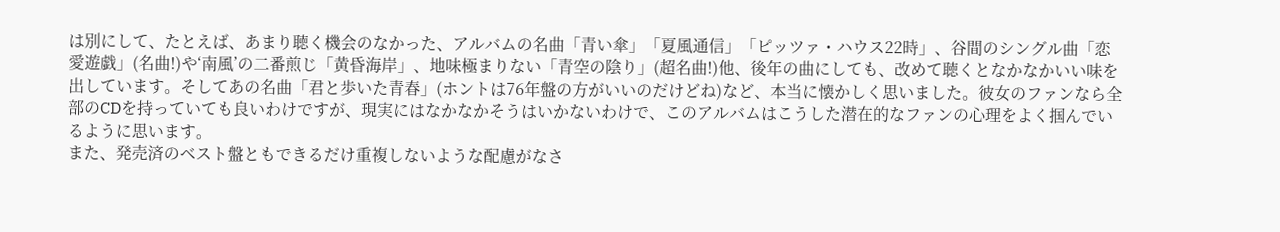は別にして、たとえば、あまり聴く機会のなかった、アルバムの名曲「青い傘」「夏風通信」「ピッツァ・ハウス22時」、谷間のシングル曲「恋愛遊戯」(名曲!)や‘南風’の二番煎じ「黄昏海岸」、地味極まりない「青空の陰り」(超名曲!)他、後年の曲にしても、改めて聴くとなかなかいい味を出しています。そしてあの名曲「君と歩いた青春」(ホントは76年盤の方がいいのだけどね)など、本当に懐かしく思いました。彼女のファンなら全部のCDを持っていても良いわけですが、現実にはなかなかそうはいかないわけで、このアルバムはこうした潜在的なファンの心理をよく掴んでいるように思います。
また、発売済のベスト盤ともできるだけ重複しないような配慮がなさ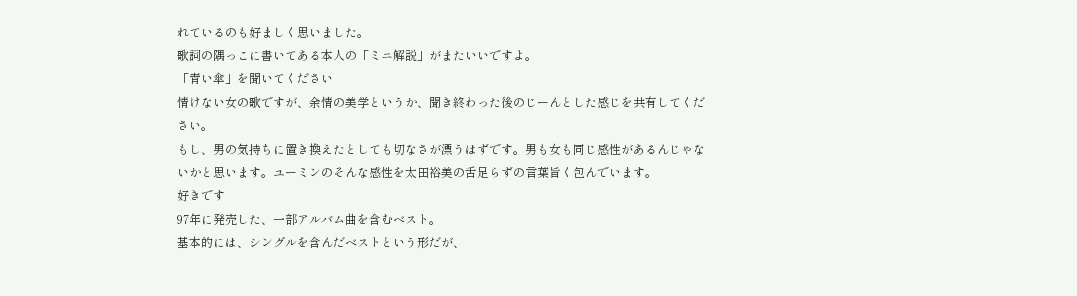れているのも好ましく思いました。
歌詞の隅っこに書いてある本人の「ミニ解説」がまたいいですよ。
「青い傘」を聞いてください
情けない女の歌ですが、余情の美学というか、聞き終わった後のじーんとした感じを共有してください。
もし、男の気持ちに置き換えたとしても切なさが漂うはずです。男も女も同じ感性があるんじゃないかと思います。ユーミンのそんな感性を太田裕美の舌足らずの言葉旨く包んでいます。
好きです
97年に発売した、一部アルバム曲を含むベスト。
基本的には、シングルを含んだベストという形だが、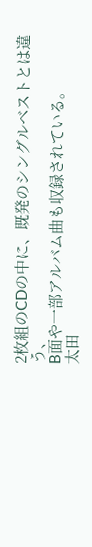2枚組のCDの中に、既発のシングルベストとは違う、
B面や一部アルバム曲も収録されている。
太田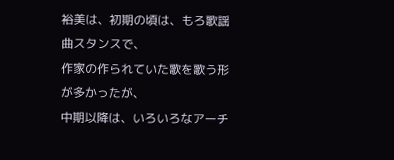裕美は、初期の頃は、もろ歌謡曲スタンスで、
作家の作られていた歌を歌う形が多かったが、
中期以降は、いろいろなアーチ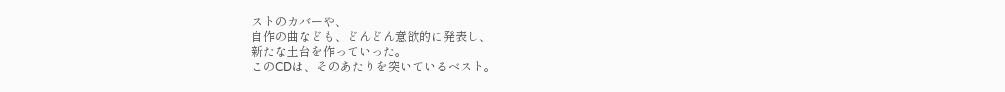ストのカバーや、
自作の曲なども、どんどん意欲的に発表し、
新たな土台を作っていった。
このCDは、そのあたりを突いているベスト。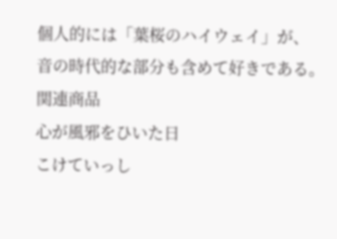個人的には「葉桜のハイウェイ」が、
音の時代的な部分も含めて好きである。
関連商品
心が風邪をひいた日
こけていっし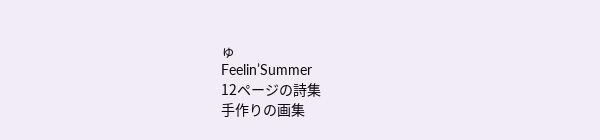ゅ
Feelin’Summer
12ページの詩集
手作りの画集